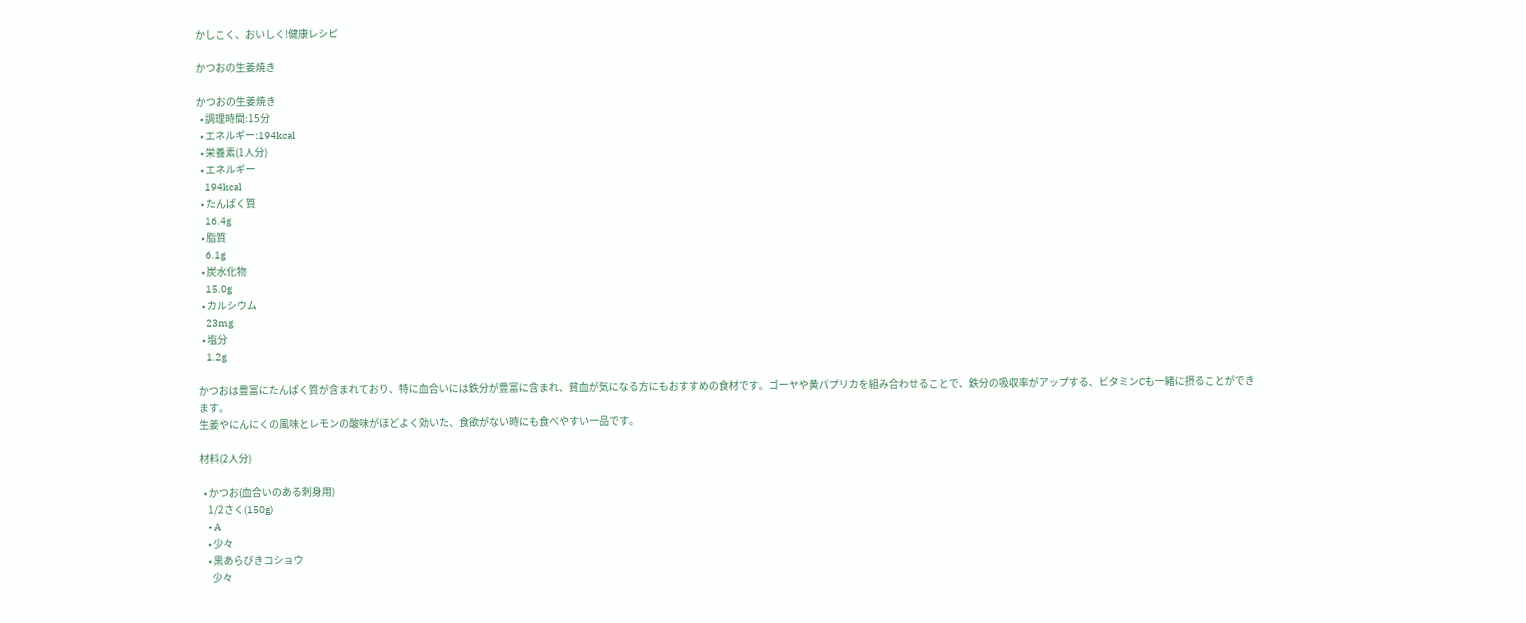かしこく、おいしく!健康レシピ

かつおの生姜焼き

かつおの生姜焼き
  • 調理時間:15分
  • エネルギー:194kcal
  • 栄養素(1人分)
  • エネルギー
    194kcal
  • たんぱく質
    16.4g
  • 脂質
    6.1g
  • 炭水化物
    15.0g
  • カルシウム
    23mg
  • 塩分
    1.2g

かつおは豊富にたんぱく質が含まれており、特に血合いには鉄分が豊富に含まれ、貧血が気になる方にもおすすめの食材です。ゴーヤや黄パプリカを組み合わせることで、鉄分の吸収率がアップする、ビタミンCも一緒に摂ることができます。
生姜やにんにくの風味とレモンの酸味がほどよく効いた、食欲がない時にも食べやすい一品です。

材料(2人分)

  • かつお(血合いのある刺身用)
    1/2さく(150g)
    • A
    • 少々
    • 黒あらびきコショウ
      少々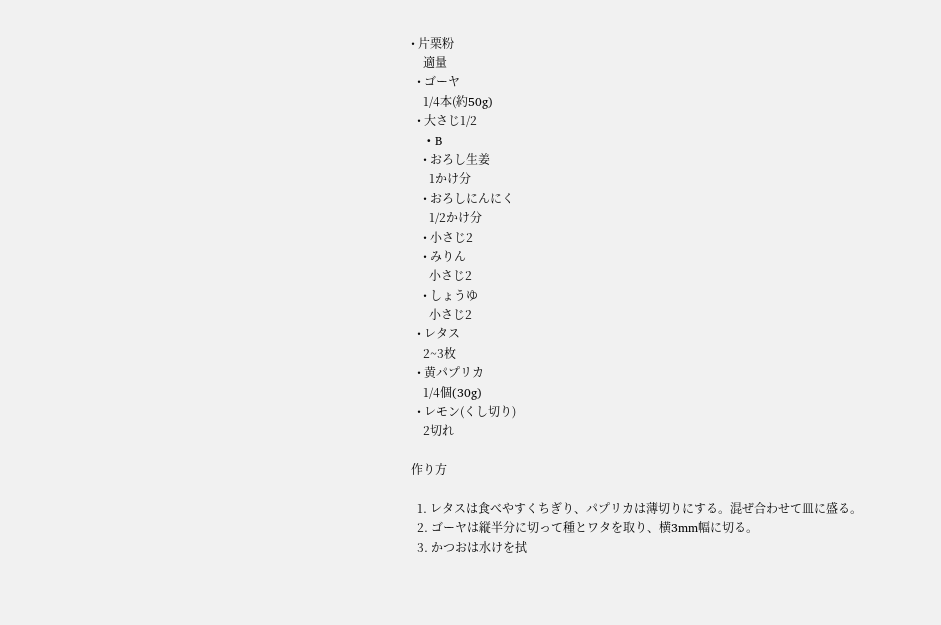• 片栗粉
    適量
  • ゴーヤ
    1/4本(約50g)
  • 大さじ1/2
    • B
    • おろし生姜
      1かけ分
    • おろしにんにく
      1/2かけ分
    • 小さじ2
    • みりん
      小さじ2
    • しょうゆ
      小さじ2
  • レタス
    2~3枚
  • 黄パプリカ
    1/4個(30g)
  • レモン(くし切り)
    2切れ

作り方

  1. レタスは食べやすくちぎり、パプリカは薄切りにする。混ぜ合わせて皿に盛る。
  2. ゴーヤは縦半分に切って種とワタを取り、横3mm幅に切る。
  3. かつおは水けを拭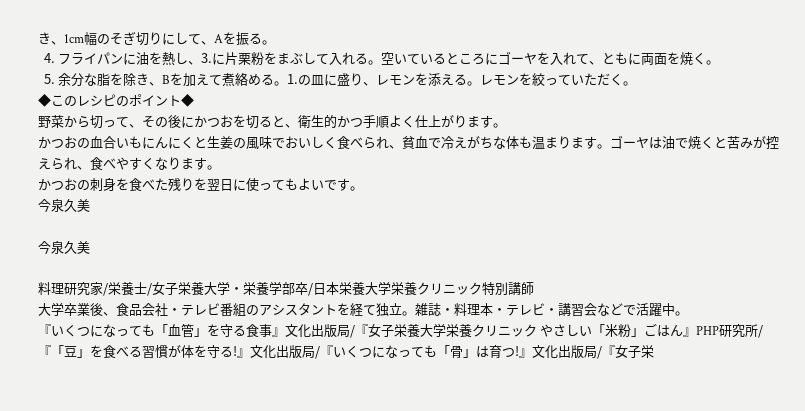き、1cm幅のそぎ切りにして、Aを振る。
  4. フライパンに油を熱し、3.に片栗粉をまぶして入れる。空いているところにゴーヤを入れて、ともに両面を焼く。
  5. 余分な脂を除き、Bを加えて煮絡める。1.の皿に盛り、レモンを添える。レモンを絞っていただく。
◆このレシピのポイント◆
野菜から切って、その後にかつおを切ると、衛生的かつ手順よく仕上がります。
かつおの血合いもにんにくと生姜の風味でおいしく食べられ、貧血で冷えがちな体も温まります。ゴーヤは油で焼くと苦みが控えられ、食べやすくなります。
かつおの刺身を食べた残りを翌日に使ってもよいです。
今泉久美

今泉久美

料理研究家/栄養士/女子栄養大学・栄養学部卒/日本栄養大学栄養クリニック特別講師
大学卒業後、食品会社・テレビ番組のアシスタントを経て独立。雑誌・料理本・テレビ・講習会などで活躍中。
『いくつになっても「血管」を守る食事』文化出版局/『女子栄養大学栄養クリニック やさしい「米粉」ごはん』PHP研究所/『「豆」を食べる習慣が体を守る!』文化出版局/『いくつになっても「骨」は育つ!』文化出版局/『女子栄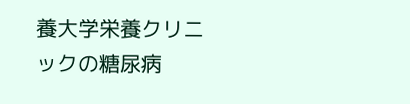養大学栄養クリニックの糖尿病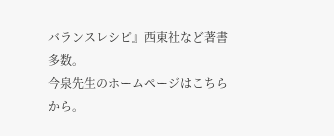バランスレシピ』西東社など著書多数。
今泉先生のホームページはこちらから。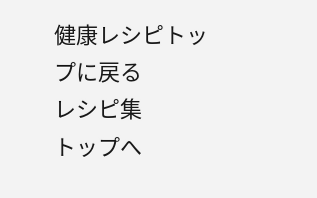健康レシピトップに戻る
レシピ集
トップへ